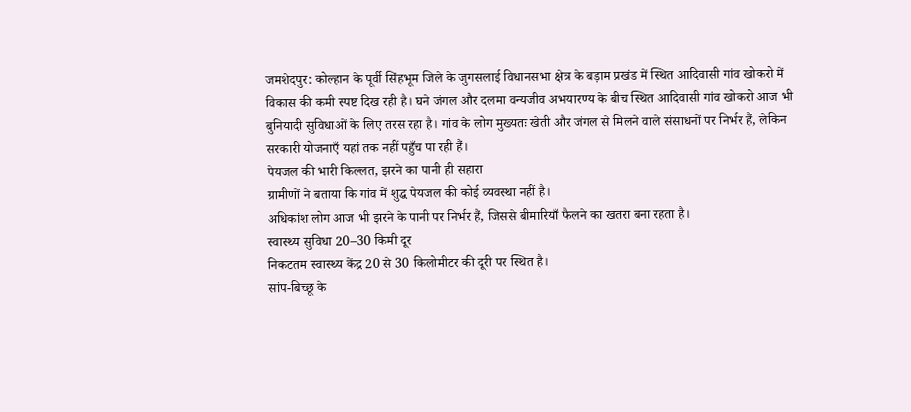जमशेदपुर: कोल्हान के पूर्वी सिंहभूम जिले के जुगसलाई विधानसभा क्षेत्र के बड़ाम प्रखंड में स्थित आदिवासी गांव खोकरो में विकास की कमी स्पष्ट दिख रही है। घने जंगल और दलमा वन्यजीव अभयारण्य के बीच स्थित आदिवासी गांव खोकरो आज भी बुनियादी सुविधाओं के लिए तरस रहा है। गांव के लोग मुख्यतः खेती और जंगल से मिलने वाले संसाधनों पर निर्भर हैं, लेकिन सरकारी योजनाएँ यहां तक नहीं पहुँच पा रही हैं।
पेयजल की भारी किल्लत, झरने का पानी ही सहारा
ग्रामीणों ने बताया कि गांव में शुद्ध पेयजल की कोई व्यवस्था नहीं है।
अधिकांश लोग आज भी झरने के पानी पर निर्भर हैं, जिससे बीमारियाँ फैलने का खतरा बना रहता है।
स्वास्थ्य सुविधा 20–30 किमी दूर
निकटतम स्वास्थ्य केंद्र 20 से 30 किलोमीटर की दूरी पर स्थित है।
सांप-बिच्छू के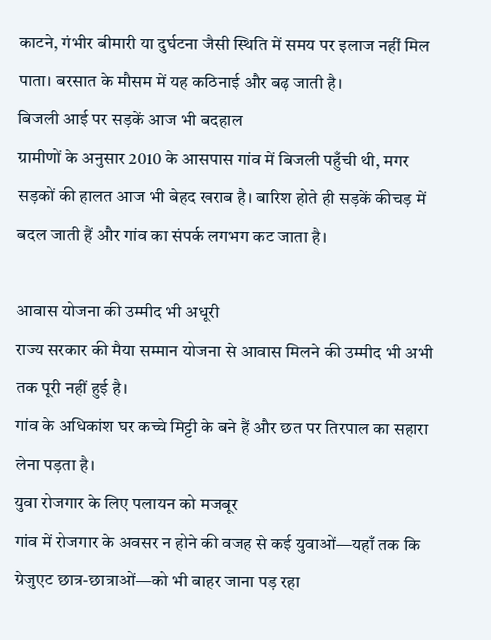काटने, गंभीर बीमारी या दुर्घटना जैसी स्थिति में समय पर इलाज नहीं मिल पाता। बरसात के मौसम में यह कठिनाई और बढ़ जाती है।
बिजली आई पर सड़कें आज भी बदहाल
ग्रामीणों के अनुसार 2010 के आसपास गांव में बिजली पहुँची थी, मगर सड़कों की हालत आज भी बेहद खराब है। बारिश होते ही सड़कें कीचड़ में बदल जाती हैं और गांव का संपर्क लगभग कट जाता है।

आवास योजना की उम्मीद भी अधूरी
राज्य सरकार की मैया सम्मान योजना से आवास मिलने की उम्मीद भी अभी तक पूरी नहीं हुई है।
गांव के अधिकांश घर कच्चे मिट्टी के बने हैं और छत पर तिरपाल का सहारा लेना पड़ता है।
युवा रोजगार के लिए पलायन को मजबूर
गांव में रोजगार के अवसर न होने की वजह से कई युवाओं—यहाँ तक कि ग्रेजुएट छात्र-छात्राओं—को भी बाहर जाना पड़ रहा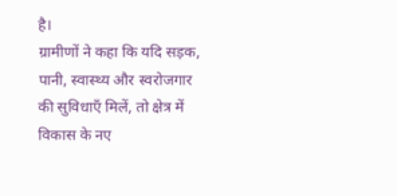है।
ग्रामीणों ने कहा कि यदि सड़क, पानी, स्वास्थ्य और स्वरोजगार की सुविधाएँ मिलें, तो क्षेत्र में विकास के नए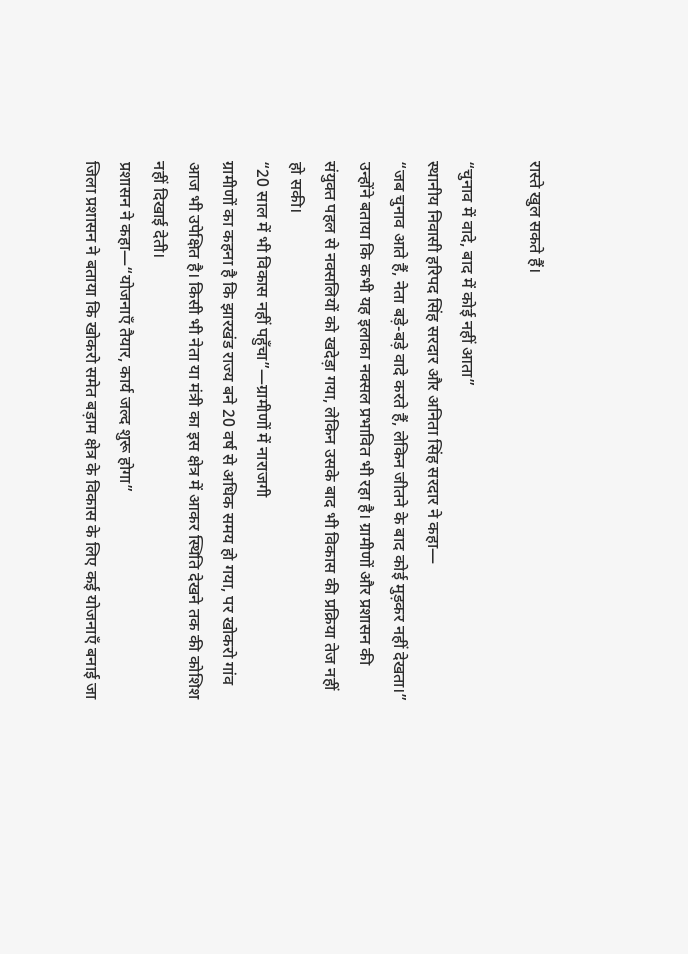रास्ते खुल सकते हैं।

“चुनाव में वादे, बाद में कोई नहीं आता”
स्थानीय निवासी हरिपद सिंह सरदार और अनिता सिंह सरदार ने कहा—
“जब चुनाव आते हैं, नेता बड़े-बड़े वादे करते हैं, लेकिन जीतने के बाद कोई मुड़कर नहीं देखता।”
उन्होंने बताया कि कभी यह इलाका नक्सल प्रभावित भी रहा है। ग्रामीणों और प्रशासन की संयुक्त पहल से नक्सलियों को खदेड़ा गया, लेकिन उसके बाद भी विकास की प्रक्रिया तेज नहीं हो सकी।
“20 साल में भी विकास नहीं पहुँचा”—ग्रामीणों में नाराजगी
ग्रामीणों का कहना है कि झारखंड राज्य बने 20 वर्ष से अधिक समय हो गया, पर खोकरो गांव आज भी उपेक्षित है। किसी भी नेता या मंत्री का इस क्षेत्र में आकर स्थिति देखने तक की कोशिश नहीं दिखाई देती।
प्रशासन ने कहा—“योजनाएँ तैयार, कार्य जल्द शुरू होगा”
जिला प्रशासन ने बताया कि खोकरो समेत बड़ाम क्षेत्र के विकास के लिए कई योजनाएँ बनाई जा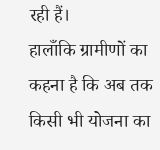रही हैं।
हालाँकि ग्रामीणों का कहना है कि अब तक किसी भी योजना का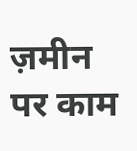ज़मीन पर काम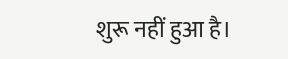शुरू नहीं हुआ है।